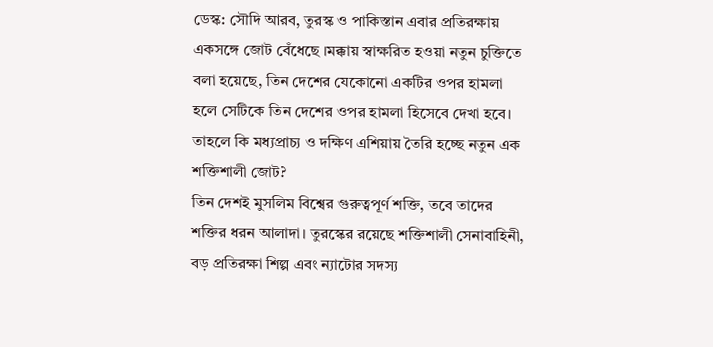ডেস্ক: সৌদি আরব, তুরস্ক ও পাকিস্তান এবার প্রতিরক্ষায় একসঙ্গে জোট বেঁধেছে ।মক্কায় স্বাক্ষরিত হওয়া নতুন চুক্তিতে বলা হয়েছে, তিন দেশের যেকোনো একটির ওপর হামলা হলে সেটিকে তিন দেশের ওপর হামলা হিসেবে দেখা হবে। তাহলে কি মধ্যপ্রাচ্য ও দক্ষিণ এশিয়ায় তৈরি হচ্ছে নতুন এক শক্তিশালী জোট?
তিন দেশই মুসলিম বিশ্বের গুরুত্বপূর্ণ শক্তি, তবে তাদের শক্তির ধরন আলাদা। তুরস্কের রয়েছে শক্তিশালী সেনাবাহিনী, বড় প্রতিরক্ষা শিল্প এবং ন্যাটোর সদস্য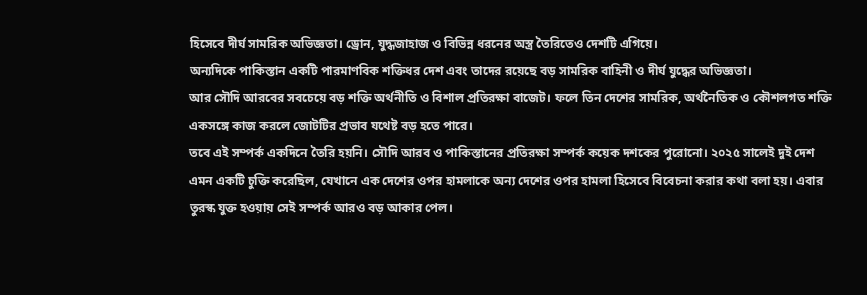হিসেবে দীর্ঘ সামরিক অভিজ্ঞতা। ড্রোন, যুদ্ধজাহাজ ও বিভিন্ন ধরনের অস্ত্র তৈরিতেও দেশটি এগিয়ে।
অন্যদিকে পাকিস্তান একটি পারমাণবিক শক্তিধর দেশ এবং তাদের রয়েছে বড় সামরিক বাহিনী ও দীর্ঘ যুদ্ধের অভিজ্ঞতা।
আর সৌদি আরবের সবচেয়ে বড় শক্তি অর্থনীতি ও বিশাল প্রতিরক্ষা বাজেট। ফলে তিন দেশের সামরিক, অর্থনৈতিক ও কৌশলগত শক্তি একসঙ্গে কাজ করলে জোটটির প্রভাব যথেষ্ট বড় হতে পারে।
তবে এই সম্পর্ক একদিনে তৈরি হয়নি। সৌদি আরব ও পাকিস্তানের প্রতিরক্ষা সম্পর্ক কয়েক দশকের পুরোনো। ২০২৫ সালেই দুই দেশ এমন একটি চুক্তি করেছিল, যেখানে এক দেশের ওপর হামলাকে অন্য দেশের ওপর হামলা হিসেবে বিবেচনা করার কথা বলা হয়। এবার তুরস্ক যুক্ত হওয়ায় সেই সম্পর্ক আরও বড় আকার পেল।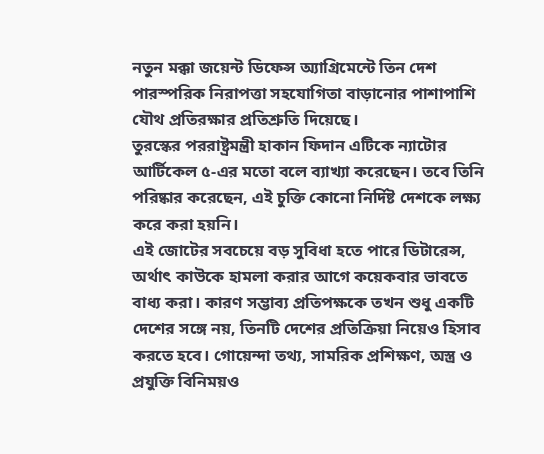নতুন মক্কা জয়েন্ট ডিফেন্স অ্যাগ্রিমেন্টে তিন দেশ পারস্পরিক নিরাপত্তা সহযোগিতা বাড়ানোর পাশাপাশি যৌথ প্রতিরক্ষার প্রতিশ্রুতি দিয়েছে।
তুরস্কের পররাষ্ট্রমন্ত্রী হাকান ফিদান এটিকে ন্যাটোর আর্টিকেল ৫-এর মতো বলে ব্যাখ্যা করেছেন। তবে তিনি পরিষ্কার করেছেন, এই চুক্তি কোনো নির্দিষ্ট দেশকে লক্ষ্য করে করা হয়নি।
এই জোটের সবচেয়ে বড় সুবিধা হতে পারে ডিটারেন্স, অর্থাৎ কাউকে হামলা করার আগে কয়েকবার ভাবতে বাধ্য করা। কারণ সম্ভাব্য প্রতিপক্ষকে তখন শুধু একটি দেশের সঙ্গে নয়, তিনটি দেশের প্রতিক্রিয়া নিয়েও হিসাব করতে হবে। গোয়েন্দা তথ্য, সামরিক প্রশিক্ষণ, অস্ত্র ও প্রযুক্তি বিনিময়ও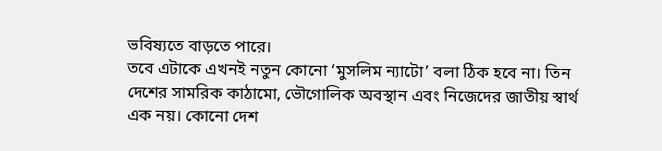ভবিষ্যতে বাড়তে পারে।
তবে এটাকে এখনই নতুন কোনো ‘মুসলিম ন্যাটো’ বলা ঠিক হবে না। তিন দেশের সামরিক কাঠামো, ভৌগোলিক অবস্থান এবং নিজেদের জাতীয় স্বার্থ এক নয়। কোনো দেশ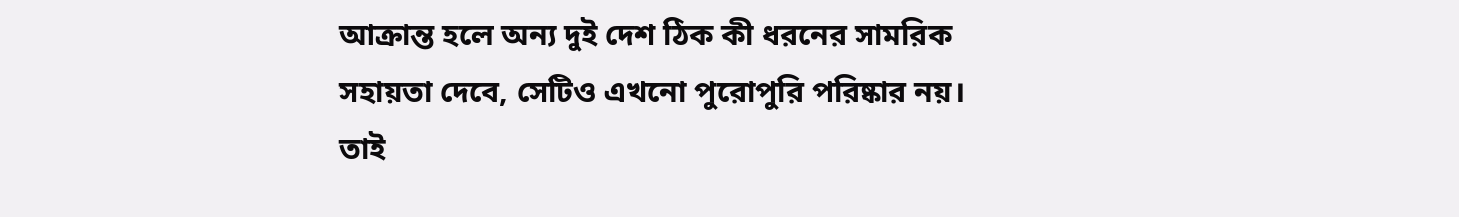আক্রান্ত হলে অন্য দুই দেশ ঠিক কী ধরনের সামরিক সহায়তা দেবে, সেটিও এখনো পুরোপুরি পরিষ্কার নয়। তাই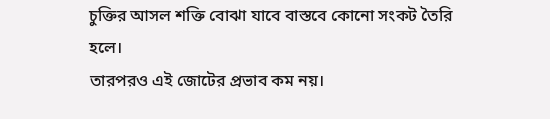চুক্তির আসল শক্তি বোঝা যাবে বাস্তবে কোনো সংকট তৈরি হলে।
তারপরও এই জোটের প্রভাব কম নয়।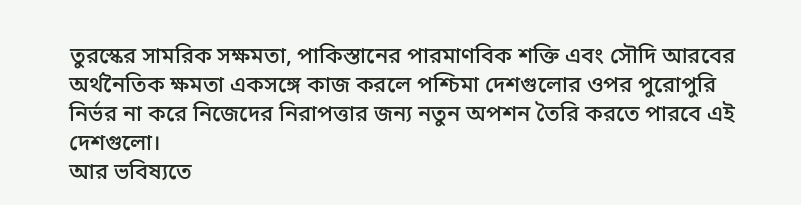তুরস্কের সামরিক সক্ষমতা, পাকিস্তানের পারমাণবিক শক্তি এবং সৌদি আরবের অর্থনৈতিক ক্ষমতা একসঙ্গে কাজ করলে পশ্চিমা দেশগুলোর ওপর পুরোপুরি নির্ভর না করে নিজেদের নিরাপত্তার জন্য নতুন অপশন তৈরি করতে পারবে এই দেশগুলো।
আর ভবিষ্যতে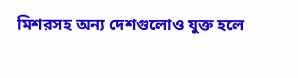মিশরসহ অন্য দেশগুলোও যুক্ত হলে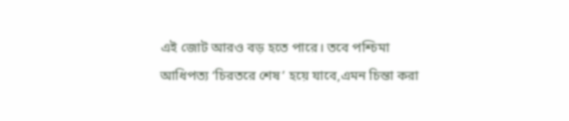এই জোট আরও বড় হতে পারে। তবে পশ্চিমা আধিপত্য ‘চিরতরে শেষ’ হয়ে যাবে,এমন চিন্তা করা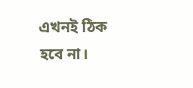এখনই ঠিক হবে না।